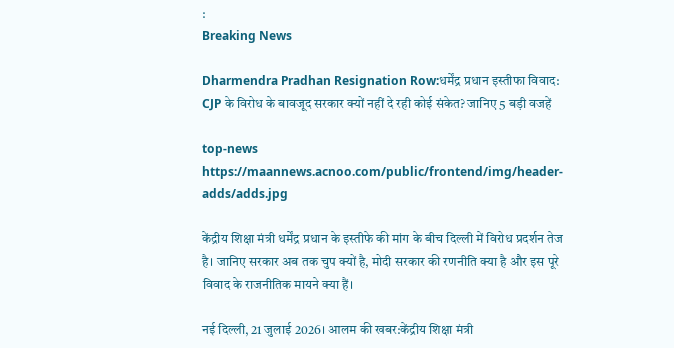:
Breaking News

Dharmendra Pradhan Resignation Row:धर्मेंद्र प्रधान इस्तीफा विवाद: CJP के विरोध के बावजूद सरकार क्यों नहीं दे रही कोई संकेत? जानिए 5 बड़ी वजहें

top-news
https://maannews.acnoo.com/public/frontend/img/header-adds/adds.jpg

केंद्रीय शिक्षा मंत्री धर्मेंद्र प्रधान के इस्तीफे की मांग के बीच दिल्ली में विरोध प्रदर्शन तेज है। जानिए सरकार अब तक चुप क्यों है, मोदी सरकार की रणनीति क्या है और इस पूरे विवाद के राजनीतिक मायने क्या हैं।

नई दिल्ली, 21 जुलाई 2026। आलम की खबर:केंद्रीय शिक्षा मंत्री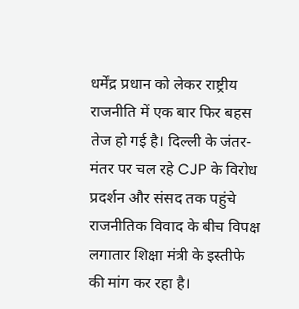धर्मेंद्र प्रधान को लेकर राष्ट्रीय राजनीति में एक बार फिर बहस तेज हो गई है। दिल्ली के जंतर-मंतर पर चल रहे CJP के विरोध प्रदर्शन और संसद तक पहुंचे राजनीतिक विवाद के बीच विपक्ष लगातार शिक्षा मंत्री के इस्तीफे की मांग कर रहा है।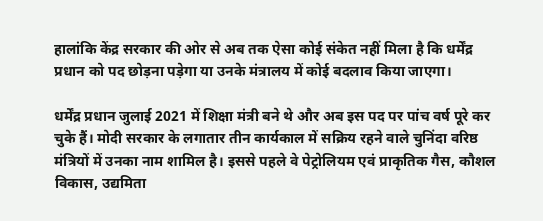हालांकि केंद्र सरकार की ओर से अब तक ऐसा कोई संकेत नहीं मिला है कि धर्मेंद्र प्रधान को पद छोड़ना पड़ेगा या उनके मंत्रालय में कोई बदलाव किया जाएगा।

धर्मेंद्र प्रधान जुलाई 2021 में शिक्षा मंत्री बने थे और अब इस पद पर पांच वर्ष पूरे कर चुके हैं। मोदी सरकार के लगातार तीन कार्यकाल में सक्रिय रहने वाले चुनिंदा वरिष्ठ मंत्रियों में उनका नाम शामिल है। इससे पहले वे पेट्रोलियम एवं प्राकृतिक गैस, कौशल विकास, उद्यमिता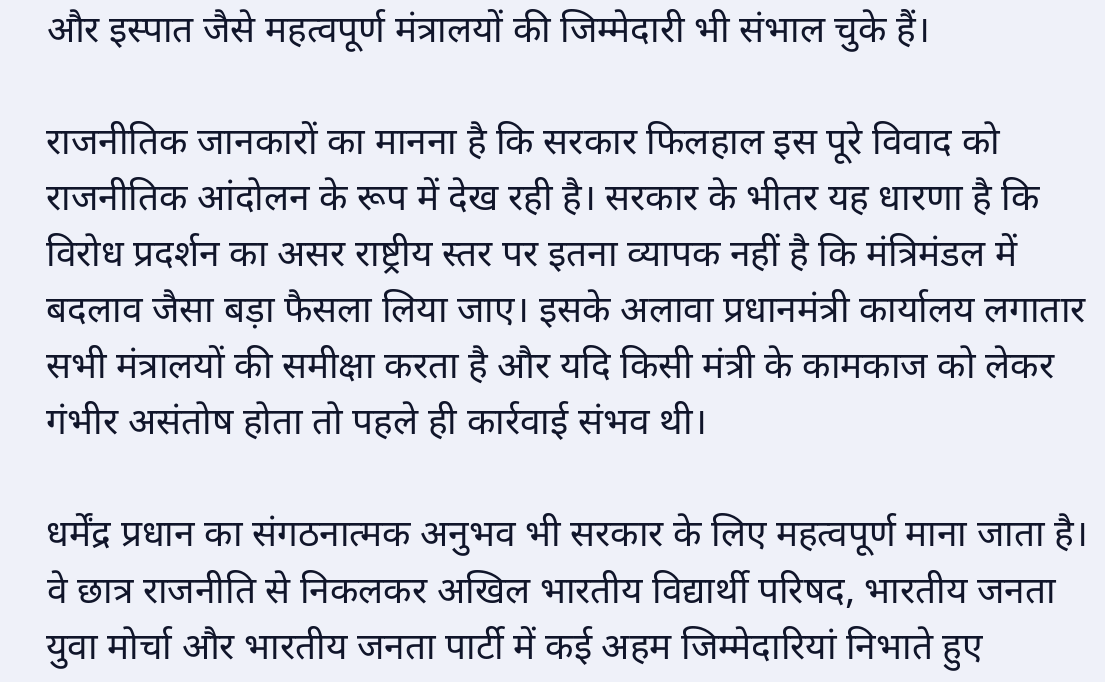और इस्पात जैसे महत्वपूर्ण मंत्रालयों की जिम्मेदारी भी संभाल चुके हैं।

राजनीतिक जानकारों का मानना है कि सरकार फिलहाल इस पूरे विवाद को राजनीतिक आंदोलन के रूप में देख रही है। सरकार के भीतर यह धारणा है कि विरोध प्रदर्शन का असर राष्ट्रीय स्तर पर इतना व्यापक नहीं है कि मंत्रिमंडल में बदलाव जैसा बड़ा फैसला लिया जाए। इसके अलावा प्रधानमंत्री कार्यालय लगातार सभी मंत्रालयों की समीक्षा करता है और यदि किसी मंत्री के कामकाज को लेकर गंभीर असंतोष होता तो पहले ही कार्रवाई संभव थी।

धर्मेंद्र प्रधान का संगठनात्मक अनुभव भी सरकार के लिए महत्वपूर्ण माना जाता है। वे छात्र राजनीति से निकलकर अखिल भारतीय विद्यार्थी परिषद, भारतीय जनता युवा मोर्चा और भारतीय जनता पार्टी में कई अहम जिम्मेदारियां निभाते हुए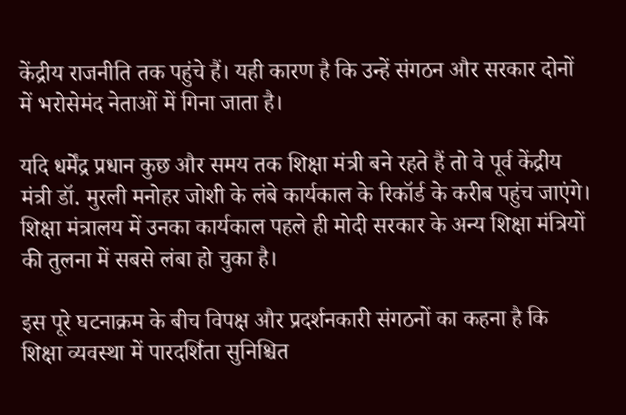केंद्रीय राजनीति तक पहुंचे हैं। यही कारण है कि उन्हें संगठन और सरकार दोनों में भरोसेमंद नेताओं में गिना जाता है।

यदि धर्मेंद्र प्रधान कुछ और समय तक शिक्षा मंत्री बने रहते हैं तो वे पूर्व केंद्रीय मंत्री डॉ. मुरली मनोहर जोशी के लंबे कार्यकाल के रिकॉर्ड के करीब पहुंच जाएंगे। शिक्षा मंत्रालय में उनका कार्यकाल पहले ही मोदी सरकार के अन्य शिक्षा मंत्रियों की तुलना में सबसे लंबा हो चुका है।

इस पूरे घटनाक्रम के बीच विपक्ष और प्रदर्शनकारी संगठनों का कहना है कि शिक्षा व्यवस्था में पारदर्शिता सुनिश्चित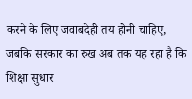करने के लिए जवाबदेही तय होनी चाहिए, जबकि सरकार का रुख अब तक यह रहा है कि शिक्षा सुधार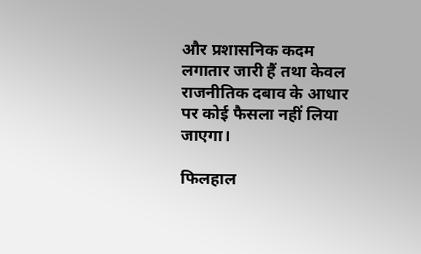और प्रशासनिक कदम लगातार जारी हैं तथा केवल राजनीतिक दबाव के आधार पर कोई फैसला नहीं लिया जाएगा।

फिलहाल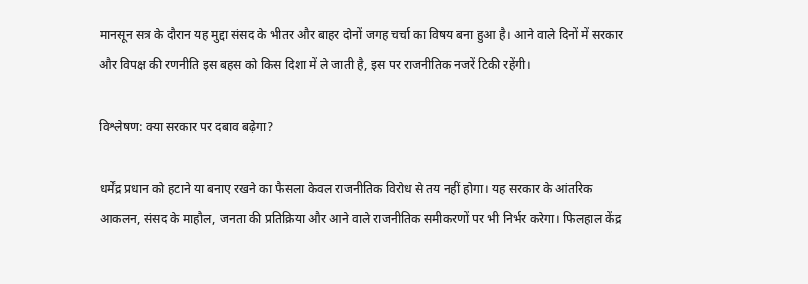मानसून सत्र के दौरान यह मुद्दा संसद के भीतर और बाहर दोनों जगह चर्चा का विषय बना हुआ है। आने वाले दिनों में सरकार और विपक्ष की रणनीति इस बहस को किस दिशा में ले जाती है, इस पर राजनीतिक नजरें टिकी रहेंगी।

विश्लेषण: क्या सरकार पर दबाव बढ़ेगा?

धर्मेंद्र प्रधान को हटाने या बनाए रखने का फैसला केवल राजनीतिक विरोध से तय नहीं होगा। यह सरकार के आंतरिक आकलन, संसद के माहौल, जनता की प्रतिक्रिया और आने वाले राजनीतिक समीकरणों पर भी निर्भर करेगा। फिलहाल केंद्र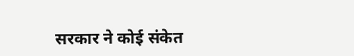सरकार ने कोई संकेत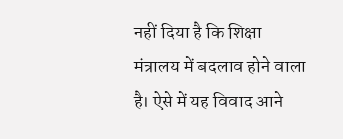नहीं दिया है कि शिक्षा मंत्रालय में बदलाव होने वाला है। ऐसे में यह विवाद आने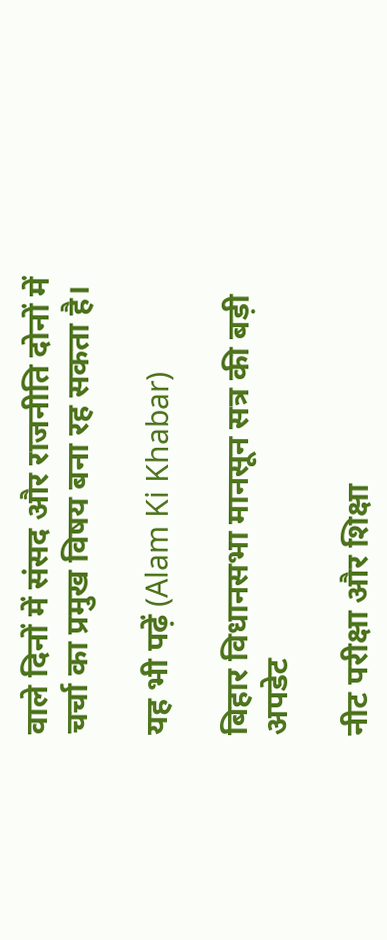वाले दिनों में संसद और राजनीति दोनों में चर्चा का प्रमुख विषय बना रह सकता है।

यह भी पढ़ें (Alam Ki Khabar)

बिहार विधानसभा मानसून सत्र की बड़ी अपडेट

नीट परीक्षा और शिक्षा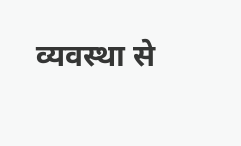व्यवस्था से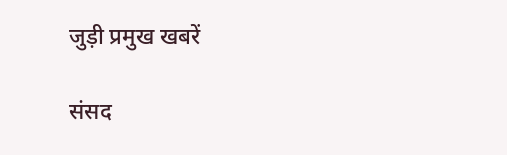जुड़ी प्रमुख खबरें

संसद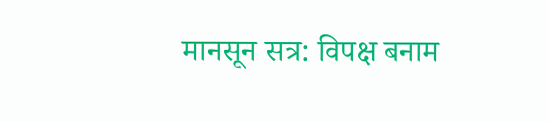मानसून सत्र: विपक्ष बनाम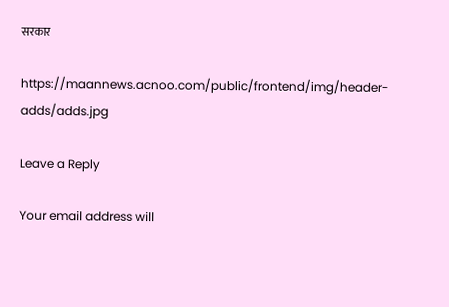सरकार

https://maannews.acnoo.com/public/frontend/img/header-adds/adds.jpg

Leave a Reply

Your email address will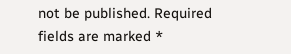not be published. Required fields are marked *